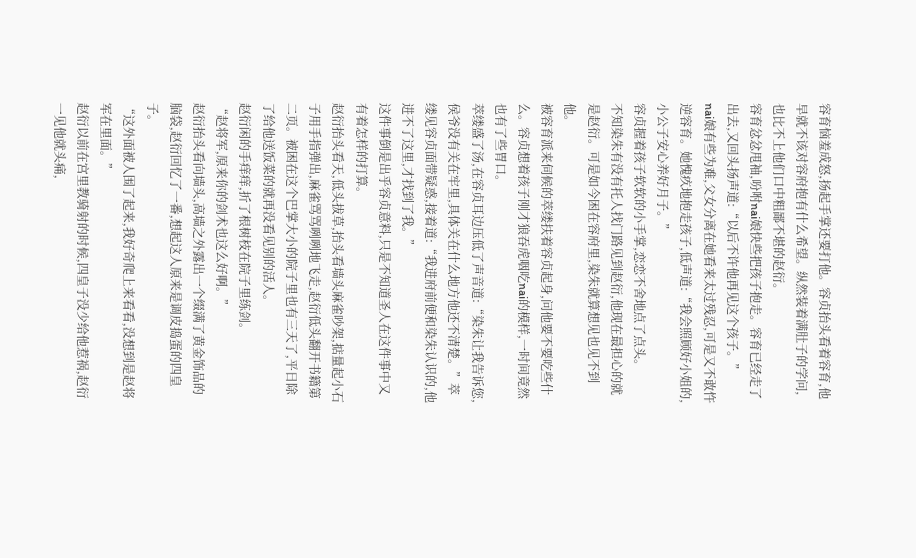容育恼羞成怒,扬起手掌还要打他。容贞抬头看着容育,他早就不该对容府抱有什么希望。纵然装着满肚子的学问,也比不上他们口中粗鄙不堪的赵衍。
容育忿忿甩袖,吩咐nai娘快些把孩子抱走。容育已经走了出去,又回头扬声道:“以后不许他再见这个孩子。”
nai娘有些为难,父女分离在她看来太过残忍,可是又不敢忤逆容育。她愧疚地抱走孩子,低声道:“我会照顾好小姐的,小公子安心养好月子。”
容贞握着孩子软软的小手掌,恋恋不舍地点了点头。
不知染朱有没有托人找门路见到赵衍,他现在最担心的就是赵衍。可是如今困在容府里,染朱就算想见也见不到他。
被容育派来伺候的萃缕扶着容贞起身,问他要不要吃些什么。容贞想着孩子刚才狼吞虎咽吃nai的模样,一时间竟然也有了些胃口。
萃缕盛了汤,在容贞耳边压低了声音道:“染朱让我告诉您,侯爷没有关在牢里,具体关在什么地方他还不清楚。”萃缕见容贞面带疑惑,接着道:“我进府前便和染朱认识的,他进不了这里,才找到了我。”
这件事倒是出乎容贞意料,只是不知道圣人在这件事中又有着怎样的打算。
赵衍抬头看天,低头拔草,抬头看墙头麻雀吵架,掂量起小石子用手指弹出,麻雀骂骂咧咧地飞走,赵衍低头翻开书籍第二页。被困在这个巴掌大小的院子里也有三天了,平日除了给他送饭菜的就再没看见别的活人。
赵衍闲的手痒痒,折了根树枝在院子里练剑。
“赵将军,原来你的剑术也这么好啊。”
赵衍抬头看向墙头,高墙之外露出一个缀满了黄金饰品的脑袋,赵衍回忆了一番,想起这人原来是调皮捣蛋的四皇子。
“这外面被人围了起来,我好奇爬上来看看,没想到是赵将军在里面。”
赵衍以前在宫里教骑射的时候,四皇子没少给他惹祸,赵衍一见他就头痛,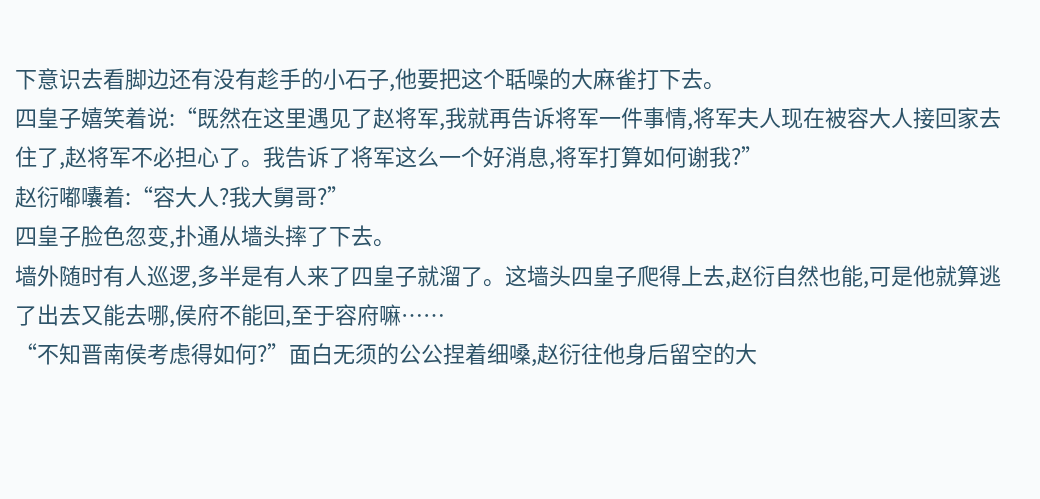下意识去看脚边还有没有趁手的小石子,他要把这个聒噪的大麻雀打下去。
四皇子嬉笑着说:“既然在这里遇见了赵将军,我就再告诉将军一件事情,将军夫人现在被容大人接回家去住了,赵将军不必担心了。我告诉了将军这么一个好消息,将军打算如何谢我?”
赵衍嘟囔着:“容大人?我大舅哥?”
四皇子脸色忽变,扑通从墙头摔了下去。
墙外随时有人巡逻,多半是有人来了四皇子就溜了。这墙头四皇子爬得上去,赵衍自然也能,可是他就算逃了出去又能去哪,侯府不能回,至于容府嘛……
“不知晋南侯考虑得如何?”面白无须的公公捏着细嗓,赵衍往他身后留空的大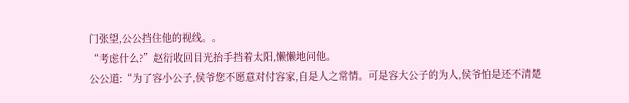门张望,公公挡住他的视线。。
“考虑什么?”赵衍收回目光抬手挡着太阳,懒懒地问他。
公公道:“为了容小公子,侯爷您不愿意对付容家,自是人之常情。可是容大公子的为人,侯爷怕是还不清楚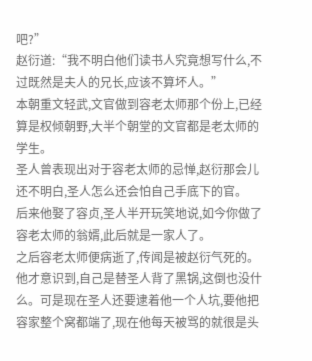吧?”
赵衍道:“我不明白他们读书人究竟想写什么,不过既然是夫人的兄长,应该不算坏人。”
本朝重文轻武,文官做到容老太师那个份上,已经算是权倾朝野,大半个朝堂的文官都是老太师的学生。
圣人曾表现出对于容老太师的忌惮,赵衍那会儿还不明白,圣人怎么还会怕自己手底下的官。
后来他娶了容贞,圣人半开玩笑地说,如今你做了容老太师的翁婿,此后就是一家人了。
之后容老太师便病逝了,传闻是被赵衍气死的。
他才意识到,自己是替圣人背了黑锅,这倒也没什么。可是现在圣人还要逮着他一个人坑,要他把容家整个窝都端了,现在他每天被骂的就很是头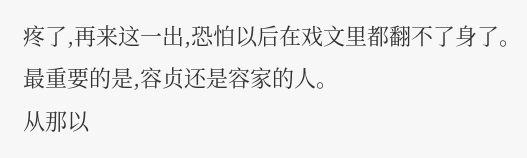疼了,再来这一出,恐怕以后在戏文里都翻不了身了。
最重要的是,容贞还是容家的人。
从那以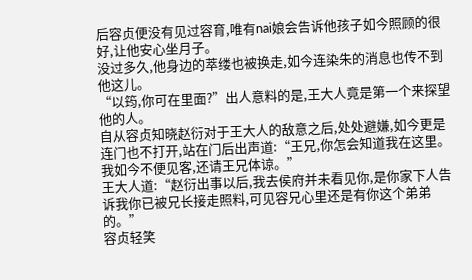后容贞便没有见过容育,唯有nai娘会告诉他孩子如今照顾的很好,让他安心坐月子。
没过多久,他身边的萃缕也被换走,如今连染朱的消息也传不到他这儿。
“以筠,你可在里面?”出人意料的是,王大人竟是第一个来探望他的人。
自从容贞知晓赵衍对于王大人的敌意之后,处处避嫌,如今更是连门也不打开,站在门后出声道:“王兄,你怎会知道我在这里。我如今不便见客,还请王兄体谅。”
王大人道:“赵衍出事以后,我去侯府并未看见你,是你家下人告诉我你已被兄长接走照料,可见容兄心里还是有你这个弟弟的。”
容贞轻笑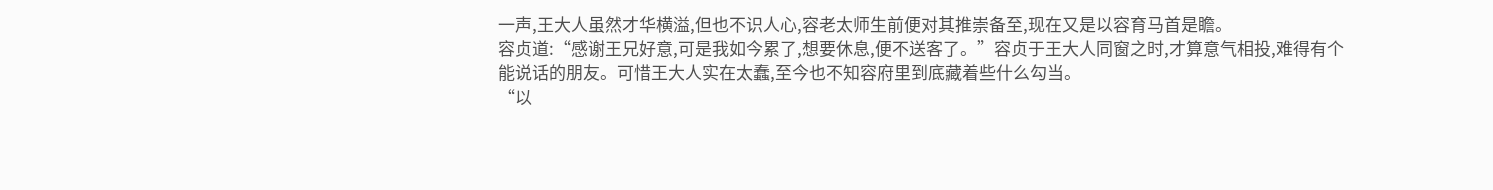一声,王大人虽然才华横溢,但也不识人心,容老太师生前便对其推崇备至,现在又是以容育马首是瞻。
容贞道:“感谢王兄好意,可是我如今累了,想要休息,便不送客了。”容贞于王大人同窗之时,才算意气相投,难得有个能说话的朋友。可惜王大人实在太蠢,至今也不知容府里到底藏着些什么勾当。
“以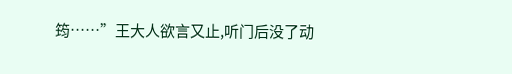筠……”王大人欲言又止,听门后没了动